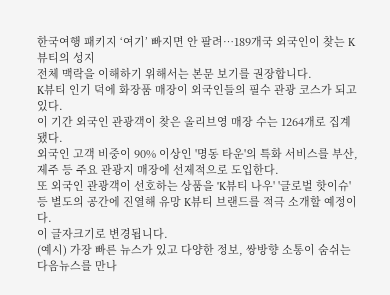한국여행 패키지 ‘여기’ 빠지면 안 팔려…189개국 외국인이 찾는 K뷰티의 성지
전체 맥락을 이해하기 위해서는 본문 보기를 권장합니다.
K뷰티 인기 덕에 화장품 매장이 외국인들의 필수 관광 코스가 되고 있다.
이 기간 외국인 관광객이 찾은 올리브영 매장 수는 1264개로 집계됐다.
외국인 고객 비중이 90% 이상인 '명동 타운'의 특화 서비스를 부산, 제주 등 주요 관광지 매장에 선제적으로 도입한다.
또 외국인 관광객이 선호하는 상품을 'K뷰티 나우' '글로벌 핫이슈' 등 별도의 공간에 진열해 유망 K뷰티 브랜드를 적극 소개할 예정이다.
이 글자크기로 변경됩니다.
(예시) 가장 빠른 뉴스가 있고 다양한 정보, 쌍방향 소통이 숨쉬는 다음뉴스를 만나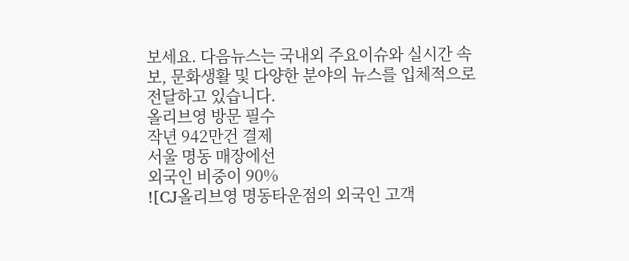보세요. 다음뉴스는 국내외 주요이슈와 실시간 속보, 문화생활 및 다양한 분야의 뉴스를 입체적으로 전달하고 있습니다.
올리브영 방문 필수
작년 942만건 결제
서울 명동 매장에선
외국인 비중이 90%
![CJ올리브영 명동타운점의 외국인 고객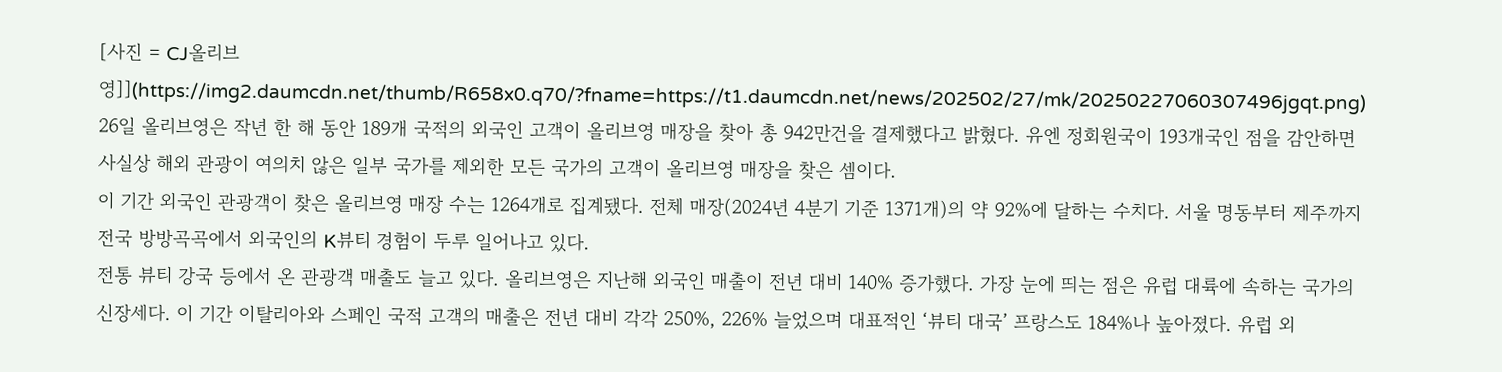[사진 = CJ올리브영]](https://img2.daumcdn.net/thumb/R658x0.q70/?fname=https://t1.daumcdn.net/news/202502/27/mk/20250227060307496jgqt.png)
26일 올리브영은 작년 한 해 동안 189개 국적의 외국인 고객이 올리브영 매장을 찾아 총 942만건을 결제했다고 밝혔다. 유엔 정회원국이 193개국인 점을 감안하면 사실상 해외 관광이 여의치 않은 일부 국가를 제외한 모든 국가의 고객이 올리브영 매장을 찾은 셈이다.
이 기간 외국인 관광객이 찾은 올리브영 매장 수는 1264개로 집계됐다. 전체 매장(2024년 4분기 기준 1371개)의 약 92%에 달하는 수치다. 서울 명동부터 제주까지 전국 방방곡곡에서 외국인의 K뷰티 경험이 두루 일어나고 있다.
전통 뷰티 강국 등에서 온 관광객 매출도 늘고 있다. 올리브영은 지난해 외국인 매출이 전년 대비 140% 증가했다. 가장 눈에 띄는 점은 유럽 대륙에 속하는 국가의 신장세다. 이 기간 이탈리아와 스페인 국적 고객의 매출은 전년 대비 각각 250%, 226% 늘었으며 대표적인 ‘뷰티 대국’ 프랑스도 184%나 높아졌다. 유럽 외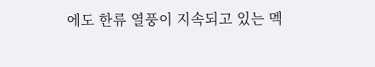에도 한류 열풍이 지속되고 있는 멕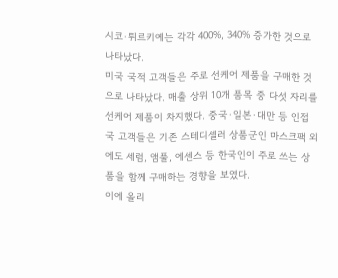시코·튀르키예는 각각 400%, 340% 증가한 것으로 나타났다.
미국 국적 고객들은 주로 선케어 제품을 구매한 것으로 나타났다. 매출 상위 10개 품목 중 다섯 자리를 선케어 제품이 차지했다. 중국·일본·대만 등 인접국 고객들은 기존 스테디셀러 상품군인 마스크팩 외에도 세럼, 앰풀, 에센스 등 한국인이 주로 쓰는 상품을 함께 구매하는 경향을 보였다.
이에 올리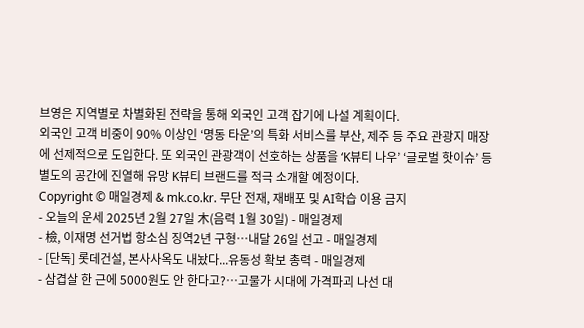브영은 지역별로 차별화된 전략을 통해 외국인 고객 잡기에 나설 계획이다.
외국인 고객 비중이 90% 이상인 ‘명동 타운’의 특화 서비스를 부산, 제주 등 주요 관광지 매장에 선제적으로 도입한다. 또 외국인 관광객이 선호하는 상품을 ‘K뷰티 나우’ ‘글로벌 핫이슈’ 등 별도의 공간에 진열해 유망 K뷰티 브랜드를 적극 소개할 예정이다.
Copyright © 매일경제 & mk.co.kr. 무단 전재, 재배포 및 AI학습 이용 금지
- 오늘의 운세 2025년 2월 27일 木(음력 1월 30일) - 매일경제
- 檢, 이재명 선거법 항소심 징역2년 구형…내달 26일 선고 - 매일경제
- [단독] 롯데건설, 본사사옥도 내놨다...유동성 확보 총력 - 매일경제
- 삼겹살 한 근에 5000원도 안 한다고?…고물가 시대에 가격파괴 나선 대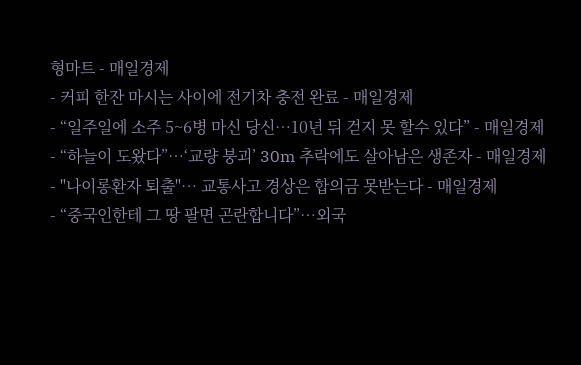형마트 - 매일경제
- 커피 한잔 마시는 사이에 전기차 충전 완료 - 매일경제
- “일주일에 소주 5~6병 마신 당신…10년 뒤 걷지 못 할수 있다” - 매일경제
- “하늘이 도왔다”…‘교량 붕괴’ 30m 추락에도 살아남은 생존자 - 매일경제
- "나이롱환자 퇴출"… 교통사고 경상은 합의금 못받는다 - 매일경제
- “중국인한테 그 땅 팔면 곤란합니다”…외국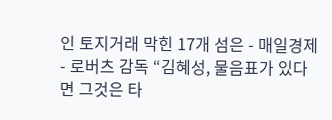인 토지거래 막힌 17개 섬은 - 매일경제
- 로버츠 감독 “김혜성, 물음표가 있다면 그것은 타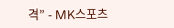격” - MK스포츠